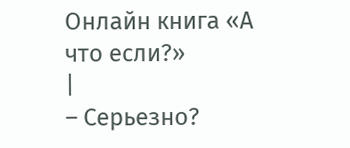Онлайн книга «А что если?»
|
– Серьезно?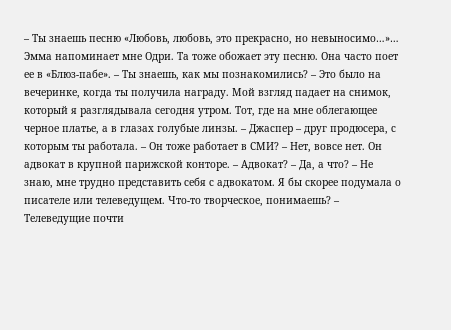– Ты знаешь песню «Любовь, любовь, это прекрасно, но невыносимо…»… Эмма напоминает мне Одри. Та тоже обожает эту песню. Она часто поет ее в «Блюз-пабе». – Ты знаешь, как мы познакомились? – Это было на вечеринке, когда ты получила награду. Мой взгляд падает на снимок, который я разглядывала сегодня утром. Тот, где на мне облегающее черное платье, а в глазах голубые линзы. – Джаспер – друг продюсера, с которым ты работала. – Он тоже работает в СМИ? – Нет, вовсе нет. Он адвокат в крупной парижской конторе. – Адвокат? – Да, а что? – Не знаю, мне трудно представить себя с адвокатом. Я бы скорее подумала о писателе или телеведущем. Что-то творческое, понимаешь? – Телеведущие почти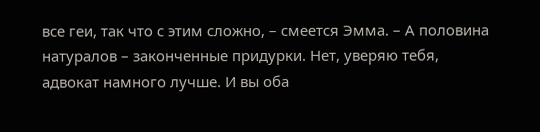все геи, так что с этим сложно, – смеется Эмма. – А половина натуралов – законченные придурки. Нет, уверяю тебя, адвокат намного лучше. И вы оба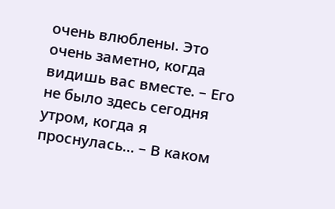очень влюблены. Это очень заметно, когда видишь вас вместе. – Его не было здесь сегодня утром, когда я проснулась… – В каком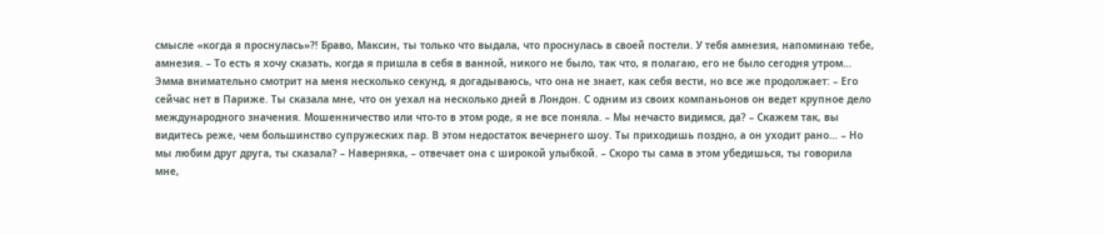смысле «когда я проснулась»?! Браво, Максин, ты только что выдала, что проснулась в своей постели. У тебя амнезия, напоминаю тебе, амнезия. – То есть я хочу сказать, когда я пришла в себя в ванной, никого не было, так что, я полагаю, его не было сегодня утром… Эмма внимательно смотрит на меня несколько секунд, я догадываюсь, что она не знает, как себя вести, но все же продолжает: – Его сейчас нет в Париже. Ты сказала мне, что он уехал на несколько дней в Лондон. С одним из своих компаньонов он ведет крупное дело международного значения. Мошенничество или что-то в этом роде, я не все поняла. – Мы нечасто видимся, да? – Скажем так, вы видитесь реже, чем большинство супружеских пар. В этом недостаток вечернего шоу. Ты приходишь поздно, а он уходит рано… – Но мы любим друг друга, ты сказала? – Наверняка, – отвечает она с широкой улыбкой. – Скоро ты сама в этом убедишься, ты говорила мне,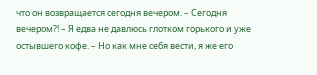что он возвращается сегодня вечером. – Сегодня вечером?! – Я едва не давлюсь глотком горького и уже остывшего кофе. – Но как мне себя вести, я же его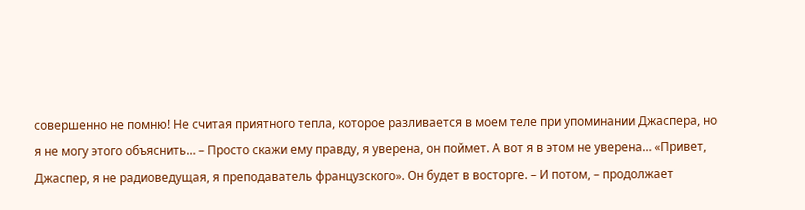совершенно не помню! Не считая приятного тепла, которое разливается в моем теле при упоминании Джаспера, но я не могу этого объяснить… – Просто скажи ему правду, я уверена, он поймет. А вот я в этом не уверена… «Привет, Джаспер, я не радиоведущая, я преподаватель французского». Он будет в восторге. – И потом, – продолжает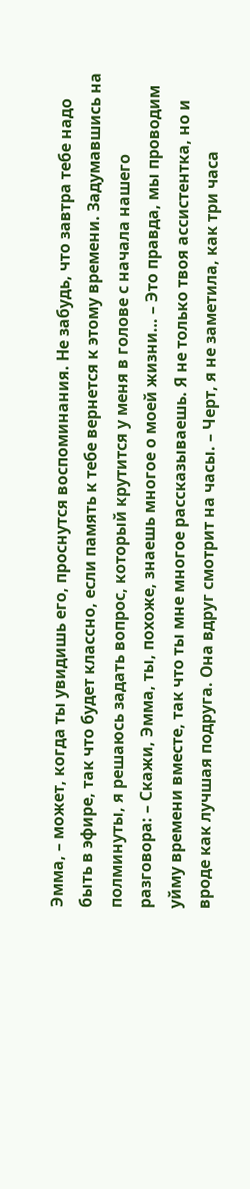Эмма, – может, когда ты увидишь его, проснутся воспоминания. Не забудь, что завтра тебе надо быть в эфире, так что будет классно, если память к тебе вернется к этому времени. Задумавшись на полминуты, я решаюсь задать вопрос, который крутится у меня в голове с начала нашего разговора: – Скажи, Эмма, ты, похоже, знаешь многое о моей жизни… – Это правда, мы проводим уйму времени вместе, так что ты мне многое рассказываешь. Я не только твоя ассистентка, но и вроде как лучшая подруга. Она вдруг смотрит на часы. – Черт, я не заметила, как три часа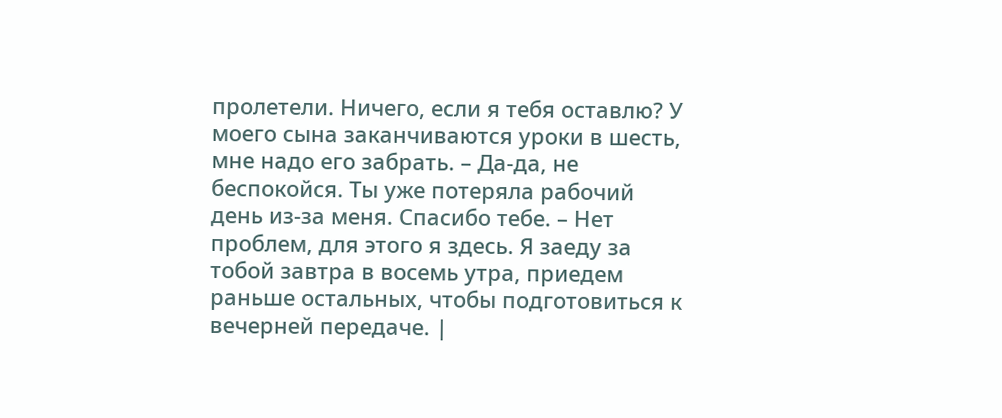пролетели. Ничего, если я тебя оставлю? У моего сына заканчиваются уроки в шесть, мне надо его забрать. – Да-да, не беспокойся. Ты уже потеряла рабочий день из-за меня. Спасибо тебе. – Нет проблем, для этого я здесь. Я заеду за тобой завтра в восемь утра, приедем раньше остальных, чтобы подготовиться к вечерней передаче. |